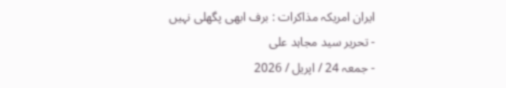ایران امریکہ مذاکرات : برف ابھی پگھلی نہیں
- تحریر سید مجاہد علی
- جمعہ 24 / اپریل / 2026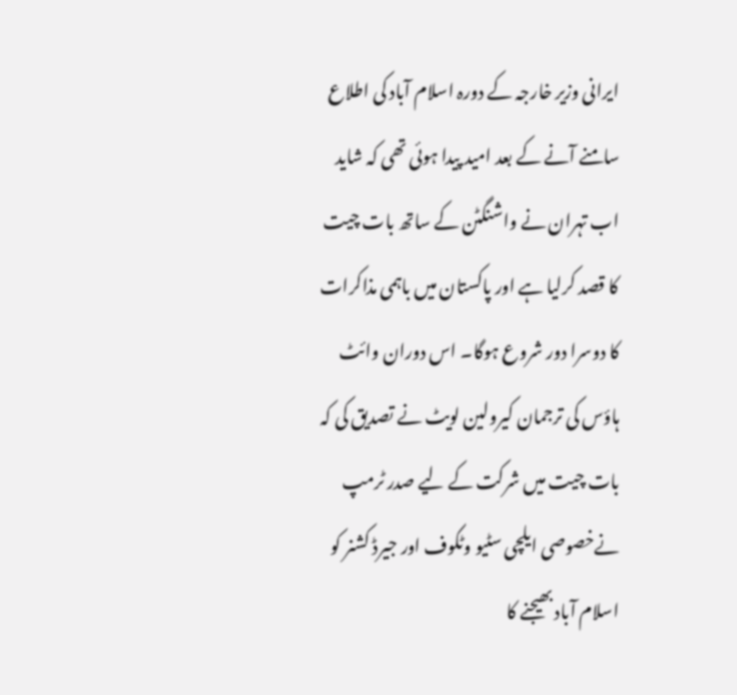ایرانی وزیر خارجہ کے دورہ اسلام آباد کی اطلاع سامنے آنے کے بعد امید پیدا ہوئی تھی کہ شاید اب تہران نے واشنگٹن کے ساتھ بات چیت کا قصد کرلیا ہے اور پاکستان میں باہمی مذاکرات کا دوسرا دور شروع ہوگا۔ اس دوران وائٹ ہاؤس کی ترجمان کیرولین لویٹ نے تصدیق کی کہ بات چیت میں شرکت کے لیے صدر ٹرمپ نےخصوصی ایلچی سٹیو وٹکوف اور جیرڈ کشنر کو اسلام آباد بھیجنے کا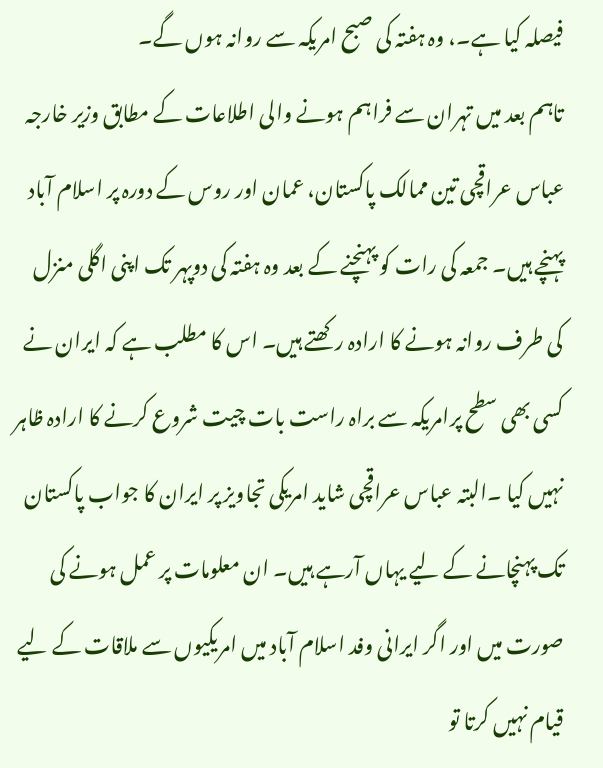فیصلہ کیا ہے۔، وہ ہفتہ کی صبح امریکہ سے روانہ ہوں گے۔
تاہم بعد میں تہران سے فراہم ہونے والی اطلاعات کے مطابق وزیر خارجہ عباس عراقچی تین ممالک پاکستان، عمان اور روس کے دورہ پر اسلام آباد پہنچے ہیں۔ جمعہ کی رات کو پہنچنے کے بعد وہ ہفتہ کی دوپہر تک اپنی اگلی منزل کی طرف روانہ ہونے کا ارادہ رکھتے ہیں۔ اس کا مطلب ہے کہ ایران نے کسی بھی سطح پرامریکہ سے براہ راست بات چیت شروع کرنے کا ارادہ ظاہر نہیں کیا ۔البتہ عباس عراقچی شاید امریکی تجاویز پر ایران کا جواب پاکستان تک پہنچانے کے لیے یہاں آرہے ہیں۔ ان معلومات پر عمل ہونے کی صورت میں اور اگر ایرانی وفد اسلام آباد میں امریکیوں سے ملاقات کے لیے قیام نہیں کرتا تو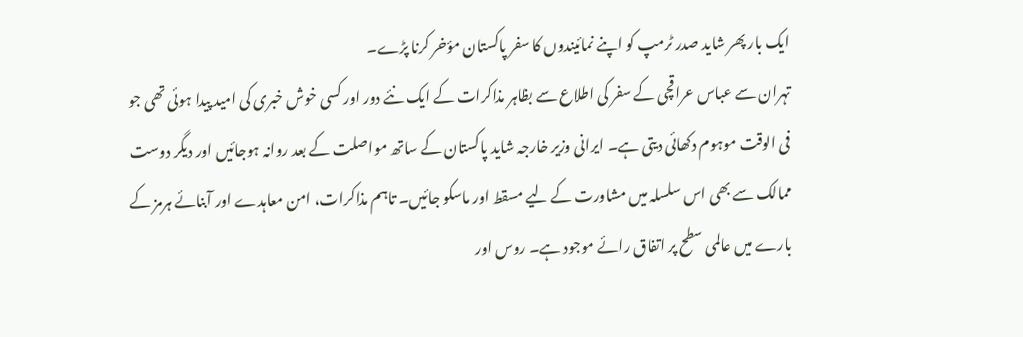ایک بار پھر شاید صدر ٹرمپ کو اپنے نمائیندوں کا سفر پاکستان مؤخر کرنا پڑے۔
تہران سے عباس عراقچی کے سفر کی اطلاع سے بظاہر مذاکرات کے ایک نئے دور اور کسی خوش خبری کی امید پیدا ہوئی تھی جو فی الوقت موہوم دکھائی دیتی ہے۔ ایرانی وزیر خارجہ شاید پاکستان کے ساتھ مواصلت کے بعد روانہ ہوجائیں اور دیگر دوست ممالک سے بھی اس سلسلہ میں مشاورت کے لیے مسقط اور ماسکو جائیں۔ تاہم مذاکرات، امن معاہدے اور آبنائے ہرمز کے بارے میں عالمی سطح پر اتفاق رائے موجود ہے۔ روس اور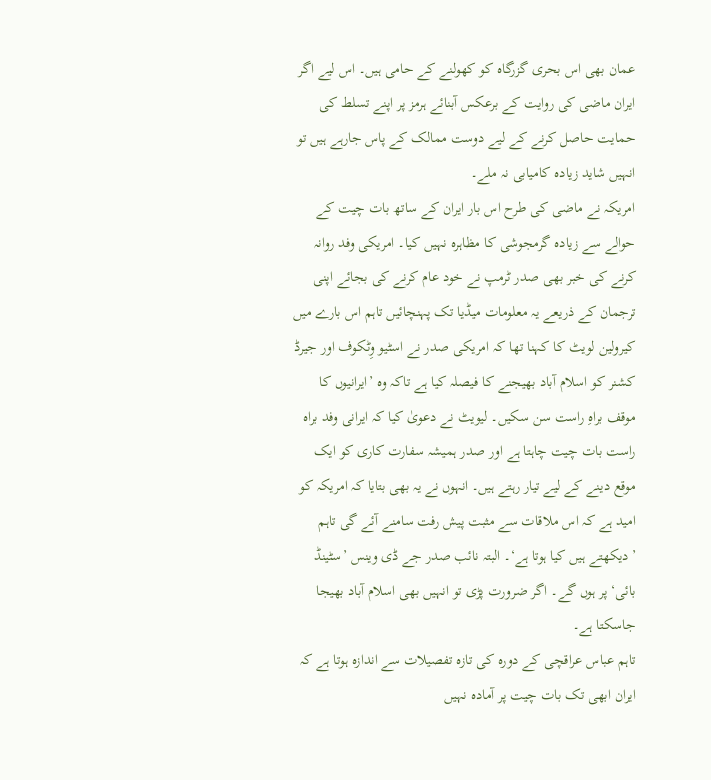عمان بھی اس بحری گزرگاہ کو کھولنے کے حامی ہیں۔ اس لیے اگر ایران ماضی کی روایت کے برعکس آبنائے ہرمز پر اپنے تسلط کی حمایت حاصل کرنے کے لیے دوست ممالک کے پاس جارہے ہیں تو انہیں شاید زیادہ کامیابی نہ ملے۔
امریکہ نے ماضی کی طرح اس بار ایران کے ساتھ بات چیت کے حوالے سے زیادہ گرمجوشی کا مظاہرہ نہیں کیا۔ امریکی وفد روانہ کرنے کی خبر بھی صدر ٹرمپ نے خود عام کرنے کی بجائے اپنی ترجمان کے ذریعے یہ معلومات میڈیا تک پہنچائیں تاہم اس بارے میں کیرولین لویٹ کا کہنا تھا کہ امریکی صدر نے اسٹیو وِٹکوف اور جیرڈ کشنر کو اسلام آباد بھیجنے کا فیصلہ کیا ہے تاکہ وہ ’ایرانیوں کا موقف براہِ راست سن سکیں۔ لیویٹ نے دعویٰ کیا کہ ایرانی وفد براہ راست بات چیت چاہتا ہے اور صدر ہمیشہ سفارت کاری کو ایک موقع دینے کے لیے تیار رہتے ہیں۔ انہوں نے یہ بھی بتایا کہ امریکہ کو امید ہے کہ اس ملاقات سے مثبت پیش رفت سامنے آئے گی تاہم ’دیکھتے ہیں کیا ہوتا ہے‘۔ البتہ نائب صدر جے ڈی وینس ’سٹینڈ بائی‘ پر ہوں گے۔ اگر ضرورت پڑی تو انہیں بھی اسلام آباد بھیجا جاسکتا ہے۔
تاہم عباس عراقچی کے دورہ کی تازہ تفصیلات سے اندازہ ہوتا ہے کہ ایران ابھی تک بات چیت پر آمادہ نہیں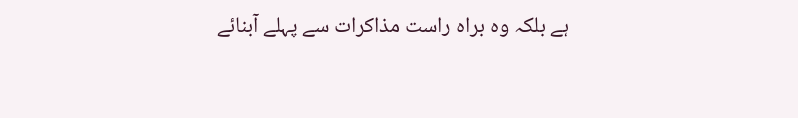ہے بلکہ وہ براہ راست مذاکرات سے پہلے آبنائے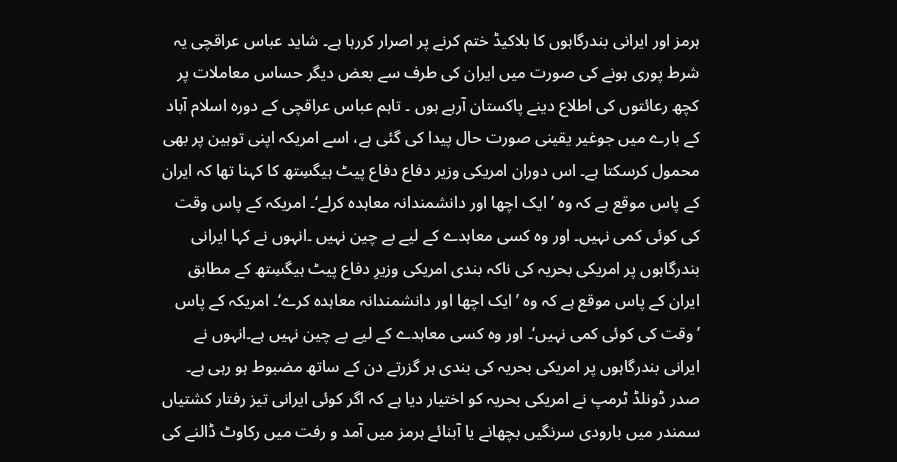ہرمز اور ایرانی بندرگاہوں کا بلاکیڈ ختم کرنے پر اصرار کررہا ہے۔ شاید عباس عراقچی یہ شرط پوری ہونے کی صورت میں ایران کی طرف سے بعض دیگر حساس معاملات پر کچھ رعائتوں کی اطلاع دینے پاکستان آرہے ہوں ۔ تاہم عباس عراقچی کے دورہ اسلام آباد کے بارے میں جوغیر یقینی صورت حال پیدا کی گئی ہے، اسے امریکہ اپنی توہین پر بھی محمول کرسکتا ہے۔ اس دوران امریکی وزیر دفاع دفاع پیٹ ہیگسِتھ کا کہنا تھا کہ ایران کے پاس موقع ہے کہ وہ ’ایک اچھا اور دانشمندانہ معاہدہ کرلے‘۔ امریکہ کے پاس وقت کی کوئی کمی نہیں۔ اور وہ کسی معاہدے کے لیے بے چین نہیں ۔انہوں نے کہا ایرانی بندرگاہوں پر امریکی بحریہ کی ناکہ بندی امریکی وزیرِ دفاع پیٹ ہیگسِتھ کے مطابق ایران کے پاس موقع ہے کہ وہ ’ایک اچھا اور دانشمندانہ معاہدہ کرے‘۔ امریکہ کے پاس ’وقت کی کوئی کمی نہیں‘۔ اور وہ کسی معاہدے کے لیے بے چین نہیں ہے۔انہوں نے ایرانی بندرگاہوں پر امریکی بحریہ کی بندی ہر گزرتے دن کے ساتھ مضبوط ہو رہی ہے۔ صدر ڈونلڈ ٹرمپ نے امریکی بحریہ کو اختیار دیا ہے کہ اگر کوئی ایرانی تیز رفتار کشتیاں سمندر میں بارودی سرنگیں بچھانے یا آبنائے ہرمز میں آمد و رفت میں رکاوٹ ڈالنے کی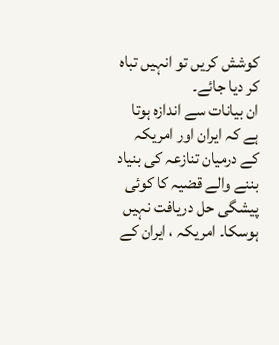کوشش کریں تو انہیں تباہ کر دیا جائے۔
ان بیانات سے اندازہ ہوتا ہے کہ ایران اور امریکہ کے درمیان تنازعہ کی بنیاد بننے والے قضیہ کا کوئی پیشگی حل دریافت نہیں ہوسکا۔ امریکہ ، ایران کے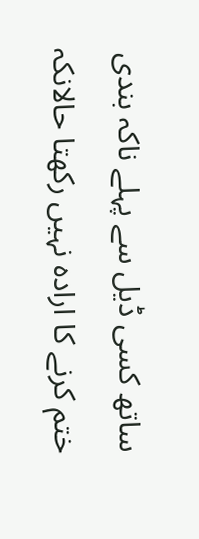ساتھ کسی ڈیل سے پہلے ناکہ بندی ختم کرنے کا ارادہ نہیں رکھتا حالانکہ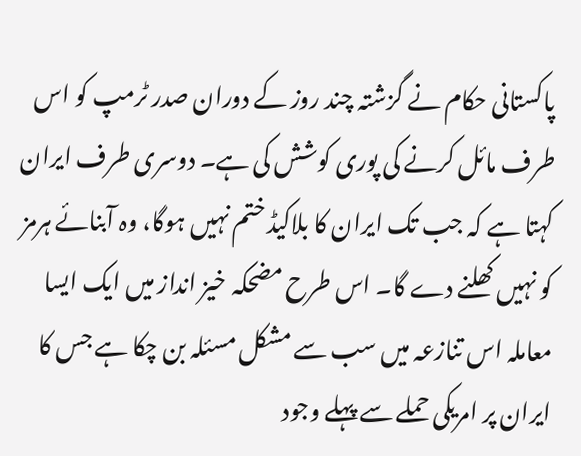پاکستانی حکام نے گزشتہ چند روز کے دوران صدر ٹرمپ کو اس طرف مائل کرنے کی پوری کوشش کی ہے۔ دوسری طرف ایران کہتا ہے کہ جب تک ایران کا بلاکیڈ ختم نہیں ہوگا، وہ آبنائے ہرمز کو نہیں کھلنے دے گا۔ اس طرح مضحکہ خیز انداز میں ایک ایسا معاملہ اس تنازعہ میں سب سے مشکل مسئلہ بن چکا ہے جس کا ایران پر امریکی حملے سے پہلے وجود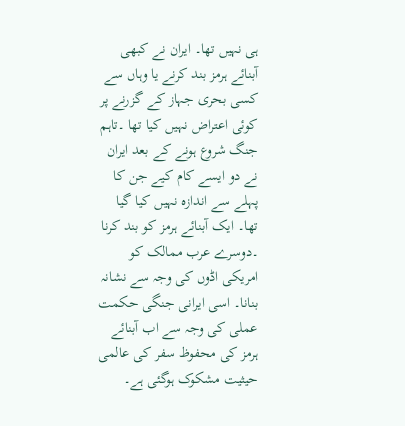ہی نہیں تھا۔ ایران نے کبھی آبنائے ہرمز بند کرنے یا وہاں سے کسی بحری جہاز کے گزرنے پر کوئی اعتراض نہیں کیا تھا ۔تاہم جنگ شروع ہونے کے بعد ایران نے دو ایسے کام کیے جن کا پہلے سے اندازہ نہیں کیا گیا تھا۔ ایک آبنائے ہرمز کو بند کرنا ۔دوسرے عرب ممالک کو امریکی اڈوں کی وجہ سے نشانہ بنانا۔ اسی ایرانی جنگی حکمت عملی کی وجہ سے اب آبنائے ہرمز کی محفوظ سفر کی عالمی حیثیت مشکوک ہوگئی ہے۔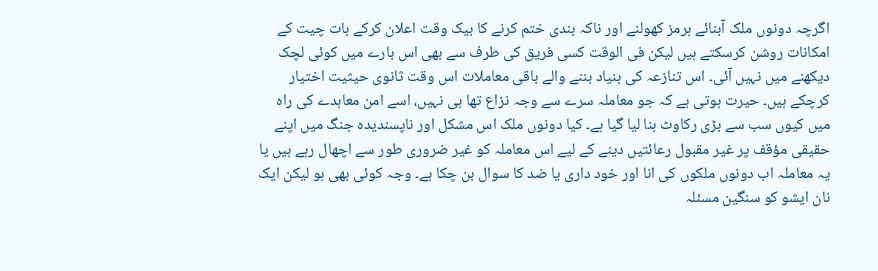اگرچہ دونوں ملک آبنائے ہرمز کھولنے اور ناکہ بندی ختم کرنے کا بیک وقت اعلان کرکے بات چیت کے امکانات روشن کرسکتے ہیں لیکن فی الوقت کسی فریق کی طرف سے بھی اس بارے میں کوئی لچک دیکھنے میں نہیں آئی۔ اس تنازعہ کی بنیاد بننے والے باقی معاملات اس وقت ثانوی حیثیت اختیار کرچکے ہیں۔ حیرت ہوتی ہے کہ جو معاملہ سرے سے وجہ نزاع تھا ہی نہیں، اسے امن معاہدے کی راہ میں کیوں سب سے بڑی رکاوٹ بنا لیا گیا ہے۔ کیا دونوں ملک اس مشکل اور ناپسندیدہ جنگ میں اپنے حقیقی مؤقف پر غیر مقبول رعائتیں دینے کے لیے اس معاملہ کو غیر ضروری طور سے اچھال رہے ہیں یا یہ معاملہ اب دونوں ملکوں کی انا اور خود داری یا ضد کا سوال بن چکا ہے۔ وجہ کوئی بھی ہو لیکن ایک نان ایشو کو سنگین مسئلہ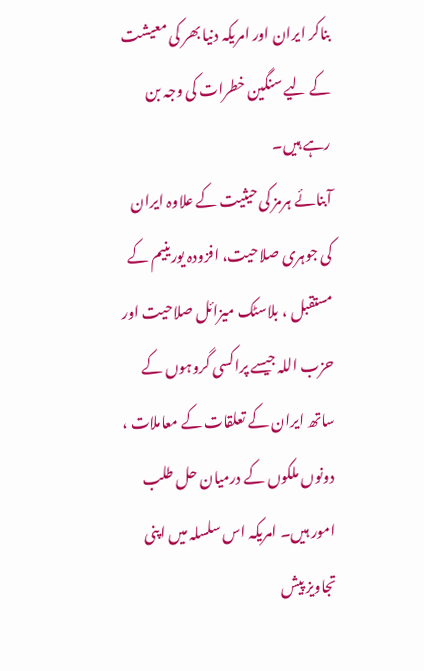بناکر ایران اور امریکہ دنیا بھر کی معیشت کے لیے سنگین خطرات کی وجہ بن رہے ہیں۔
آبنائے ہرمز کی حیثیت کے علاوہ ایران کی جوہری صلاحیت، افزودہ یورینیم کے مستقبل ، بلاسٹک میزائل صلاحیت اور حزب اللہ جیسے پراکسی گروہوں کے ساتھ ایران کے تعلقات کے معاملات ، دونوں ملکوں کے درمیان حل طلب امور ہیں۔ امریکہ اس سلسلہ میں اپنی تجاویز پیش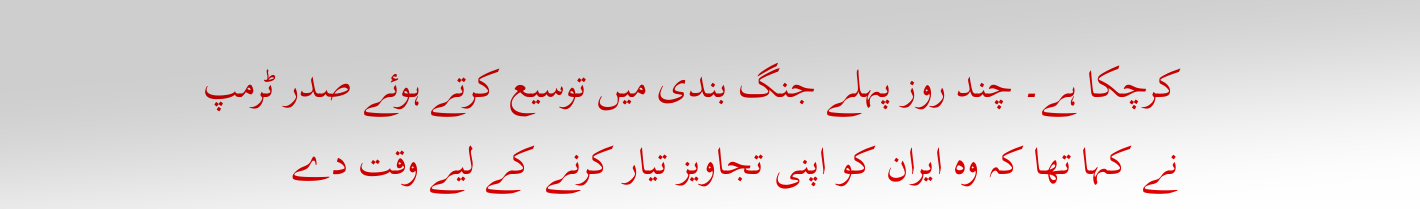کرچکا ہے۔ چند روز پہلے جنگ بندی میں توسیع کرتے ہوئے صدر ٹرمپ نے کہا تھا کہ وہ ایران کو اپنی تجاویز تیار کرنے کے لیے وقت دے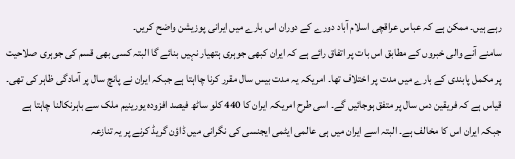رہے ہیں۔ ممکن ہے کہ عباس عراقچی اسلام آباد دورے کے دوران اس بارے میں ایرانی پوزیشن واضح کریں۔
سامنے آنے والی خبروں کے مطابق اس بات پر اتفاق رائے ہے کہ ایران کبھی جوہری ہتھیار نہیں بنائے گا البتہ کسی بھی قسم کی جوہری صلاحیت پر مکمل پابندی کے بارے میں مدت پر اختلاف تھا۔ امریکہ یہ مدت بیس سال مقرر کرنا چااہتا ہے جبکہ ایران نے پانچ سال پر آمادگی ظاہر کی تھی۔ قیاس ہے کہ فریقین دس سال پر متفق ہوجائیں گے۔ اسی طرح امریکہ ایران کا 440 کلو ساٹھ فیصد افزودہ یورینیم ملک سے باہرنکالنا چاہتا ہے جبکہ ایران اس کا مخالف ہے۔ البتہ اسے ایران میں ہی عالمی ایٹمی ایجنسی کی نگرانی میں ڈاؤن گریڈ کرنے پر یہ تنازعہ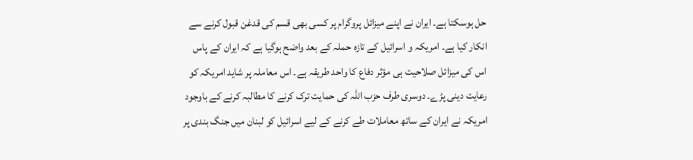حل ہوسکتا ہے۔ ایران نے اپنے میزائل پروگرام پر کسی بھی قسم کی قدغن قبول کرنے سے انکار کیا ہے۔ امریکہ و اسرائیل کے تازہ حملہ کے بعد واضح ہوگیا ہے کہ ایران کے پاس اس کی میزائل صلاحیت ہی مؤثر دفاع کا واحد طریقہ ہے۔ اس معاملہ پر شاید امریکہ کو رعایت دینی پڑے۔ دوسری طرف حزب اللہ کی حمایت ترک کرنے کا مطالبہ کرنے کے باوجود امریکہ نے ایران کے ساتھ معاملات طے کرنے کے لیے اسرائیل کو لبنان میں جنگ بندی پر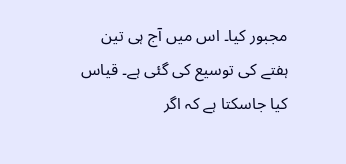مجبور کیا۔ اس میں آج ہی تین ہفتے کی توسیع کی گئی ہے۔ قیاس کیا جاسکتا ہے کہ اگر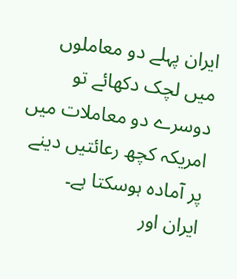ایران پہلے دو معاملوں میں لچک دکھائے تو دوسرے دو معاملات میں امریکہ کچھ رعائتیں دینے پر آمادہ ہوسکتا ہے۔
ایران اور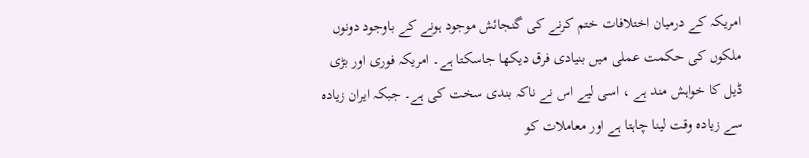امریکہ کے درمیان اختلافات ختم کرنے کی گنجائش موجود ہونے کے باوجود دونوں ملکوں کی حکمت عملی میں بنیادی فرق دیکھا جاسکتا ہے۔ امریکہ فوری اور بڑی ڈیل کا خواہش مند ہے ، اسی لیے اس نے ناکہ بندی سخت کی ہے۔ جبکہ ایران زیادہ سے زیادہ وقت لینا چاہتا ہے اور معاملات کو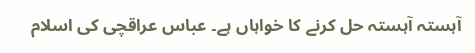آہستہ آہستہ حل کرنے کا خواہاں ہے۔ عباس عراقچی کی اسلام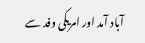آباد آمد اور امریکی وفد سے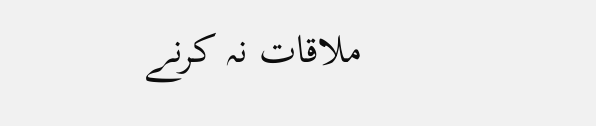ملاقات نہ کرنے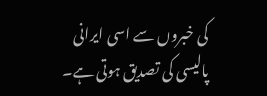کی خبروں سے اسی ایرانی پالیسی کی تصدیق ہوتی ہے۔